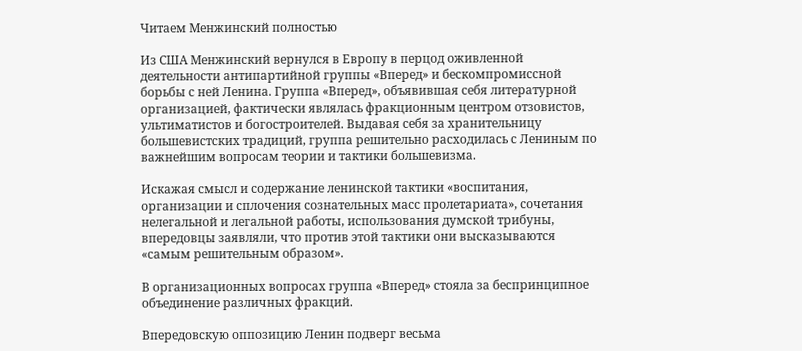Читаем Менжинский полностью

Из США Менжинский вернулся в Европу в перцод оживленной деятельности антипартийной группы «Вперед» и бескомпромиссной борьбы с ней Ленина. Группа «Вперед», объявившая себя литературной организацией, фактически являлась фракционным центром отзовистов, ультиматистов и богостроителей. Выдавая себя за хранительницу большевистских традиций, группа решительно расходилась с Лениным по важнейшим вопросам теории и тактики большевизма.

Искажая смысл и содержание ленинской тактики «воспитания, организации и сплочения сознательных масс пролетариата», сочетания нелегальной и легальной работы, использования думской трибуны, впередовцы заявляли, что против этой тактики они высказываются «самым решительным образом».

В организационных вопросах группа «Вперед» стояла за беспринципное объединение различных фракций.

Впередовскую оппозицию Ленин подверг весьма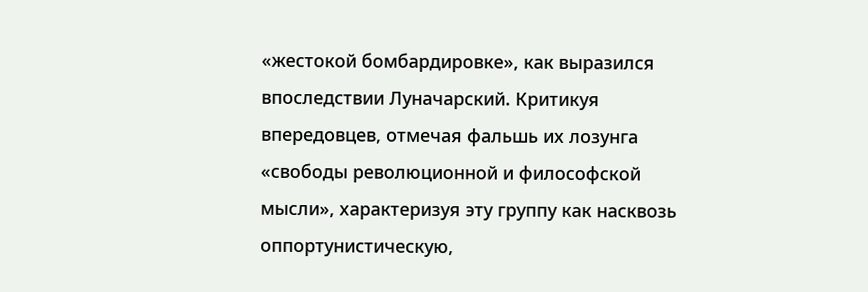«жестокой бомбардировке», как выразился впоследствии Луначарский. Критикуя впередовцев, отмечая фальшь их лозунга «свободы революционной и философской мысли», характеризуя эту группу как насквозь оппортунистическую,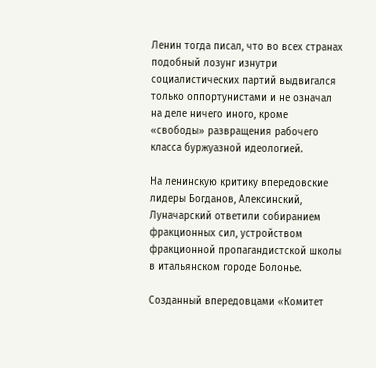Ленин тогда писал, что во всех странах подобный лозунг изнутри социалистических партий выдвигался только оппортунистами и не означал на деле ничего иного, кроме «свободы» развращения рабочего класса буржуазной идеологией.

На ленинскую критику впередовские лидеры Богданов, Алексинский, Луначарский ответили собиранием фракционных сил, устройством фракционной пропагандистской школы в итальянском городе Болонье.

Созданный впередовцами «Комитет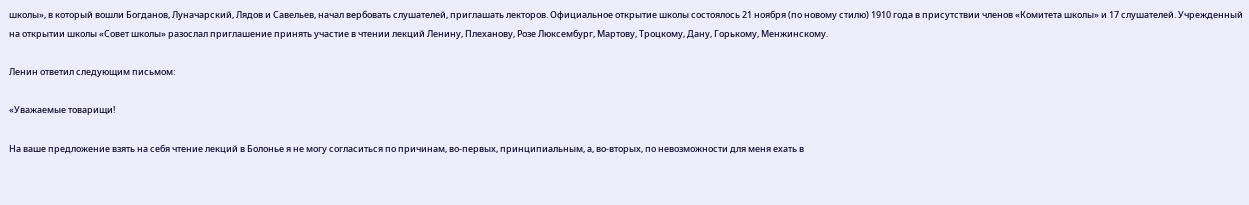школы», в который вошли Богданов, Луначарский, Лядов и Савельев, начал вербовать слушателей, приглашать лекторов. Официальное открытие школы состоялось 21 ноября (по новому стилю) 1910 года в присутствии членов «Комитета школы» и 17 слушателей. Учрежденный на открытии школы «Совет школы» разослал приглашение принять участие в чтении лекций Ленину, Плеханову, Розе Люксембург, Мартову, Троцкому, Дану, Горькому, Менжинскому.

Ленин ответил следующим письмом:

«Уважаемые товарищи!

На ваше предложение взять на себя чтение лекций в Болонье я не могу согласиться по причинам, во-первых, принципиальным, а, во-вторых, по невозможности для меня ехать в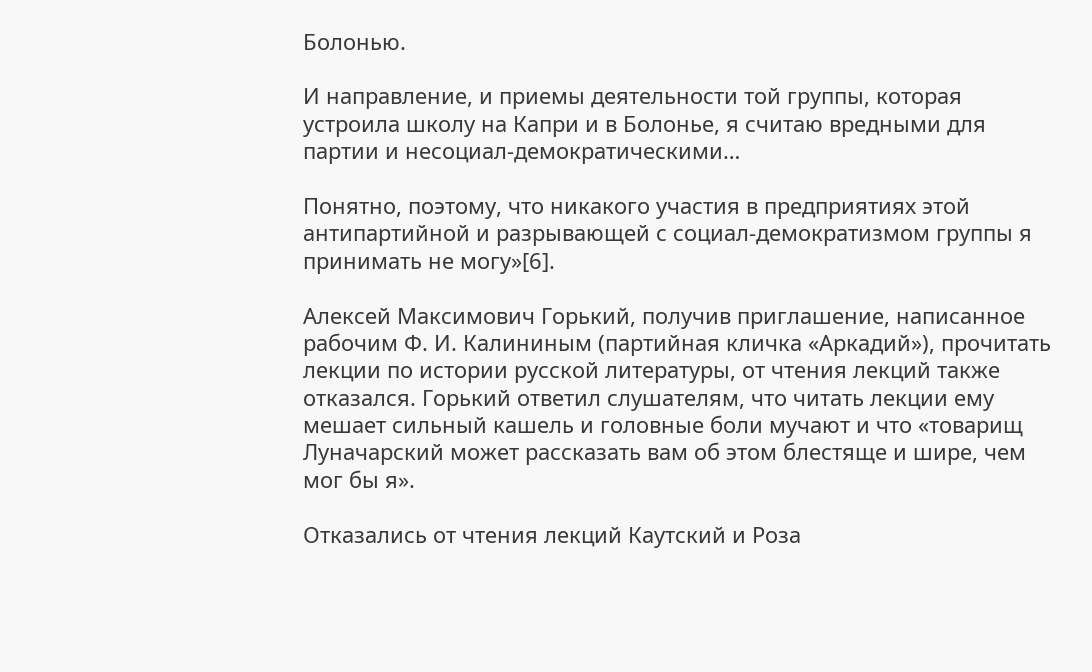Болонью.

И направление, и приемы деятельности той группы, которая устроила школу на Капри и в Болонье, я считаю вредными для партии и несоциал-демократическими…

Понятно, поэтому, что никакого участия в предприятиях этой антипартийной и разрывающей с социал-демократизмом группы я принимать не могу»[6].

Алексей Максимович Горький, получив приглашение, написанное рабочим Ф. И. Калининым (партийная кличка «Аркадий»), прочитать лекции по истории русской литературы, от чтения лекций также отказался. Горький ответил слушателям, что читать лекции ему мешает сильный кашель и головные боли мучают и что «товарищ Луначарский может рассказать вам об этом блестяще и шире, чем мог бы я».

Отказались от чтения лекций Каутский и Роза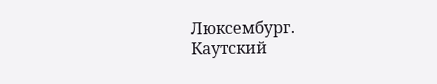Люксембург. Каутский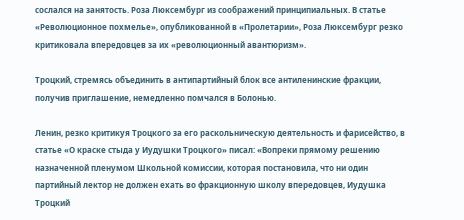сослался на занятость. Роза Люксембург из соображений принципиальных. В статье «Революционное похмелье», опубликованной в «Пролетарии», Роза Люксембург резко критиковала впередовцев за их «революционный авантюризм».

Троцкий, стремясь объединить в антипартийный блок все антиленинские фракции, получив приглашение, немедленно помчался в Болонью.

Ленин, резко критикуя Троцкого за его раскольническую деятельность и фарисейство, в статье «О краске стыда у Иудушки Троцкого» писал: «Вопреки прямому решению назначенной пленумом Школьной комиссии, которая постановила, что ни один партийный лектор не должен ехать во фракционную школу впередовцев, Иудушка Троцкий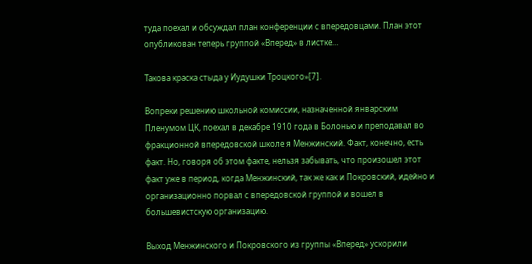туда поехал и обсуждал план конференции с впередовцами. План этот опубликован теперь группой «Вперед» в листке…

Такова краска стыда у Иудушки Троцкого»[7].

Вопреки решению школьной комиссии, назначенной январским Пленумом ЦК, поехал в декабре 1910 года в Болонью и преподавал во фракционной впередовской школе я Менжинский. Факт, конечно, есть факт. Но, говоря об этом факте, нельзя забывать, что произошел этот факт уже в период, когда Менжинский, так же как и Покровский, идейно и организационно порвал с впередовской группой и вошел в большевистскую организацию.

Выход Менжинского и Покровского из группы «Вперед» ускорили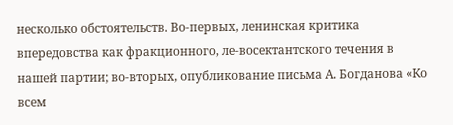несколько обстоятельств. Во-первых, ленинская критика впередовства как фракционного, ле-восектантского течения в нашей партии; во-вторых, опубликование письма А. Богданова «Ко всем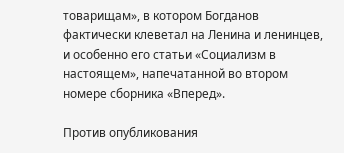товарищам», в котором Богданов фактически клеветал на Ленина и ленинцев, и особенно его статьи «Социализм в настоящем», напечатанной во втором номере сборника «Вперед».

Против опубликования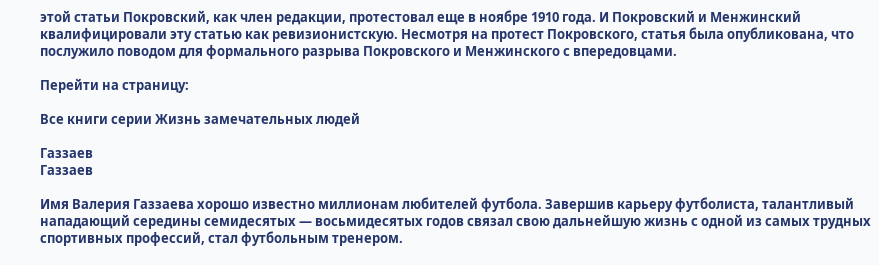этой статьи Покровский, как член редакции, протестовал еще в ноябре 1910 года. И Покровский и Менжинский квалифицировали эту статью как ревизионистскую. Несмотря на протест Покровского, статья была опубликована, что послужило поводом для формального разрыва Покровского и Менжинского с впередовцами.

Перейти на страницу:

Все книги серии Жизнь замечательных людей

Газзаев
Газзаев

Имя Валерия Газзаева хорошо известно миллионам любителей футбола. Завершив карьеру футболиста, талантливый нападающий середины семидесятых — восьмидесятых годов связал свою дальнейшую жизнь с одной из самых трудных спортивных профессий, стал футбольным тренером.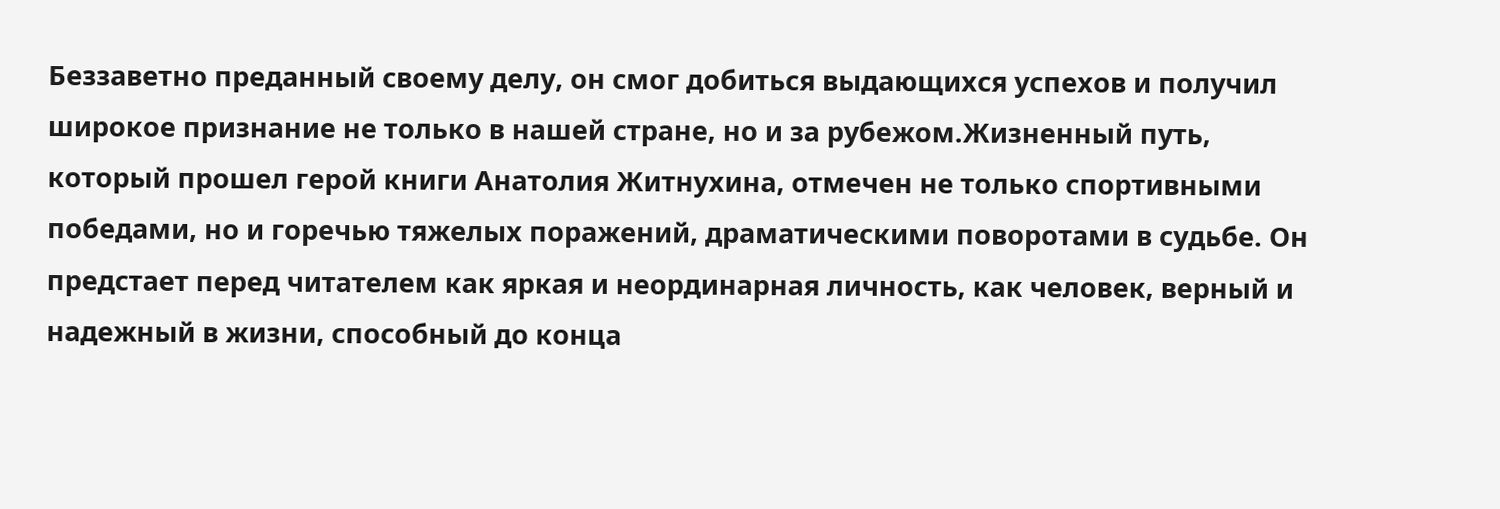Беззаветно преданный своему делу, он смог добиться выдающихся успехов и получил широкое признание не только в нашей стране, но и за рубежом.Жизненный путь, который прошел герой книги Анатолия Житнухина, отмечен не только спортивными победами, но и горечью тяжелых поражений, драматическими поворотами в судьбе. Он предстает перед читателем как яркая и неординарная личность, как человек, верный и надежный в жизни, способный до конца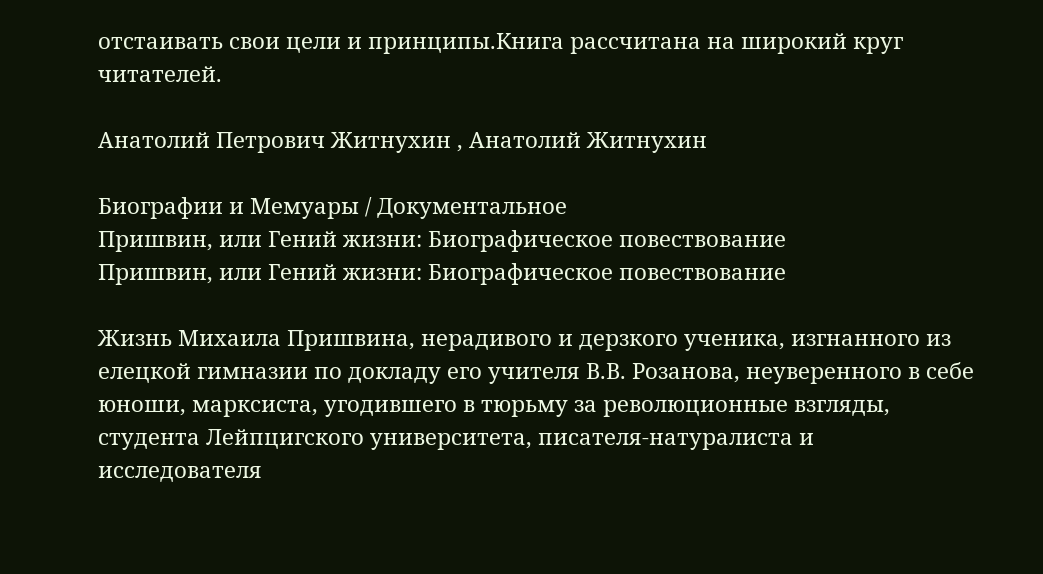отстаивать свои цели и принципы.Книга рассчитана на широкий круг читателей.

Анатолий Петрович Житнухин , Анатолий Житнухин

Биографии и Мемуары / Документальное
Пришвин, или Гений жизни: Биографическое повествование
Пришвин, или Гений жизни: Биографическое повествование

Жизнь Михаила Пришвина, нерадивого и дерзкого ученика, изгнанного из елецкой гимназии по докладу его учителя В.В. Розанова, неуверенного в себе юноши, марксиста, угодившего в тюрьму за революционные взгляды, студента Лейпцигского университета, писателя-натуралиста и исследователя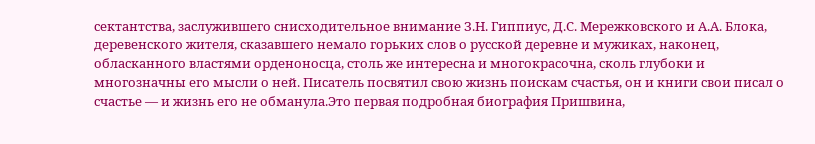сектантства, заслужившего снисходительное внимание З.Н. Гиппиус, Д.С. Мережковского и А.А. Блока, деревенского жителя, сказавшего немало горьких слов о русской деревне и мужиках, наконец, обласканного властями орденоносца, столь же интересна и многокрасочна, сколь глубоки и многозначны его мысли о ней. Писатель посвятил свою жизнь поискам счастья, он и книги свои писал о счастье — и жизнь его не обманула.Это первая подробная биография Пришвина,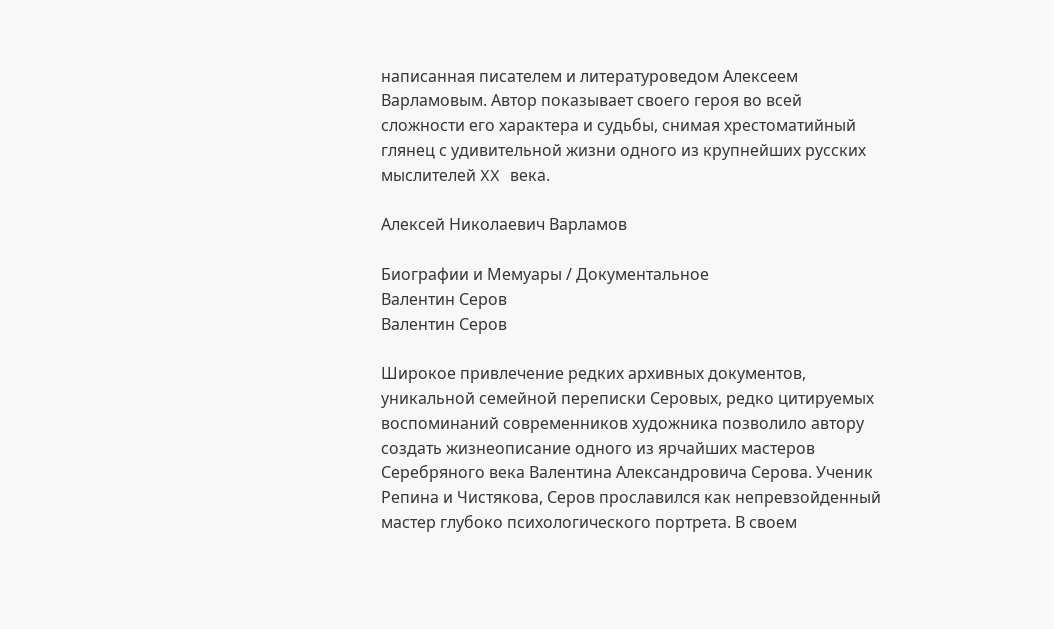написанная писателем и литературоведом Алексеем Варламовым. Автор показывает своего героя во всей сложности его характера и судьбы, снимая хрестоматийный глянец с удивительной жизни одного из крупнейших русских мыслителей XX века.

Алексей Николаевич Варламов

Биографии и Мемуары / Документальное
Валентин Серов
Валентин Серов

Широкое привлечение редких архивных документов, уникальной семейной переписки Серовых, редко цитируемых воспоминаний современников художника позволило автору создать жизнеописание одного из ярчайших мастеров Серебряного века Валентина Александровича Серова. Ученик Репина и Чистякова, Серов прославился как непревзойденный мастер глубоко психологического портрета. В своем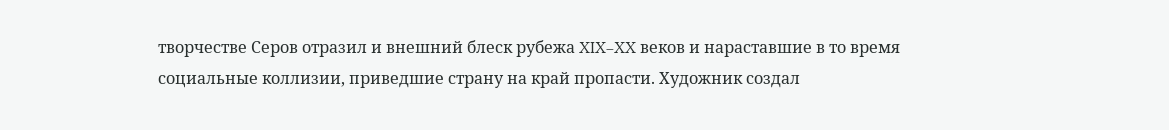творчестве Серов отразил и внешний блеск рубежа XIX–XX веков и нараставшие в то время социальные коллизии, приведшие страну на край пропасти. Художник создал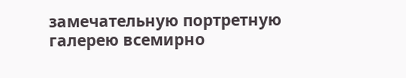замечательную портретную галерею всемирно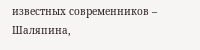известных современников – Шаляпина,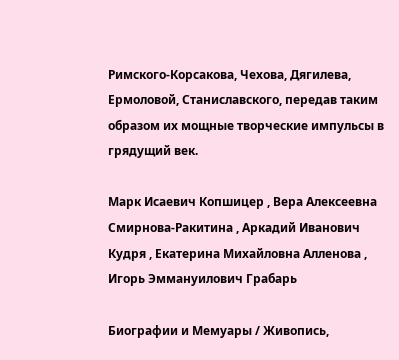Римского-Корсакова, Чехова, Дягилева, Ермоловой, Станиславского, передав таким образом их мощные творческие импульсы в грядущий век.

Марк Исаевич Копшицер , Вера Алексеевна Смирнова-Ракитина , Аркадий Иванович Кудря , Екатерина Михайловна Алленова , Игорь Эммануилович Грабарь

Биографии и Мемуары / Живопись,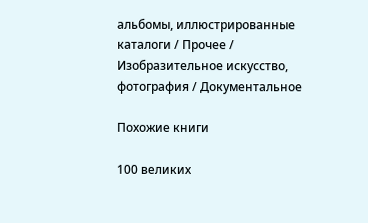альбомы, иллюстрированные каталоги / Прочее / Изобразительное искусство, фотография / Документальное

Похожие книги

100 великих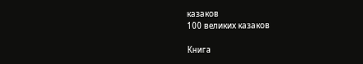казаков
100 великих казаков

Книга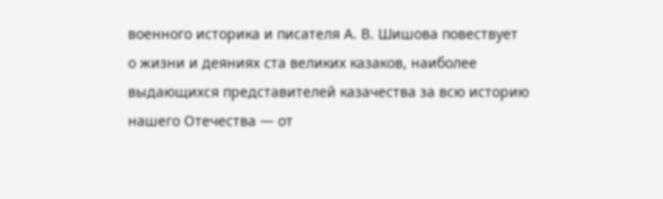военного историка и писателя А. В. Шишова повествует о жизни и деяниях ста великих казаков, наиболее выдающихся представителей казачества за всю историю нашего Отечества — от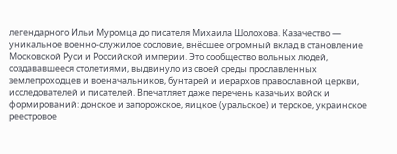легендарного Ильи Муромца до писателя Михаила Шолохова. Казачество — уникальное военно-служилое сословие, внёсшее огромный вклад в становление Московской Руси и Российской империи. Это сообщество вольных людей, создававшееся столетиями, выдвинуло из своей среды прославленных землепроходцев и военачальников, бунтарей и иерархов православной церкви, исследователей и писателей. Впечатляет даже перечень казачьих войск и формирований: донское и запорожское, яицкое (уральское) и терское, украинское реестровое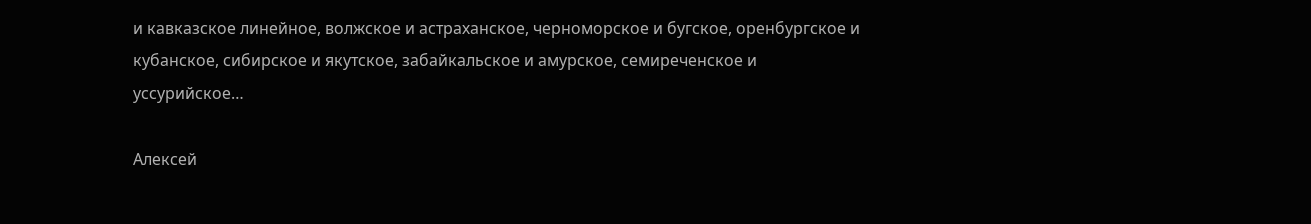и кавказское линейное, волжское и астраханское, черноморское и бугское, оренбургское и кубанское, сибирское и якутское, забайкальское и амурское, семиреченское и уссурийское…

Алексей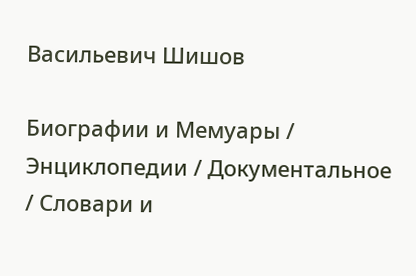Васильевич Шишов

Биографии и Мемуары / Энциклопедии / Документальное / Словари и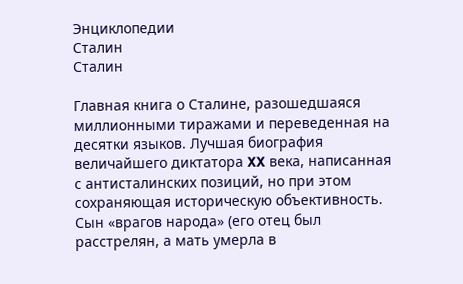Энциклопедии
Сталин
Сталин

Главная книга о Сталине, разошедшаяся миллионными тиражами и переведенная на десятки языков. Лучшая биография величайшего диктатора XX века, написанная с антисталинских позиций, но при этом сохраняющая историческую объективность. Сын «врагов народа» (его отец был расстрелян, а мать умерла в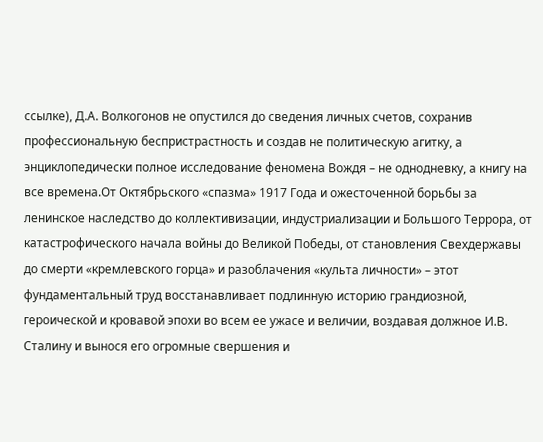ссылке), Д.А. Волкогонов не опустился до сведения личных счетов, сохранив профессиональную беспристрастность и создав не политическую агитку, а энциклопедически полное исследование феномена Вождя – не однодневку, а книгу на все времена.От Октябрьского «спазма» 1917 Года и ожесточенной борьбы за ленинское наследство до коллективизации, индустриализации и Большого Террора, от катастрофического начала войны до Великой Победы, от становления Свехдержавы до смерти «кремлевского горца» и разоблачения «культа личности» – этот фундаментальный труд восстанавливает подлинную историю грандиозной, героической и кровавой эпохи во всем ее ужасе и величии, воздавая должное И.В. Сталину и вынося его огромные свершения и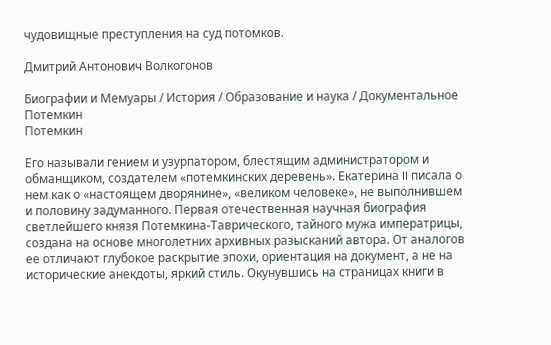чудовищные преступления на суд потомков.

Дмитрий Антонович Волкогонов

Биографии и Мемуары / История / Образование и наука / Документальное
Потемкин
Потемкин

Его называли гением и узурпатором, блестящим администратором и обманщиком, создателем «потемкинских деревень». Екатерина II писала о нем как о «настоящем дворянине», «великом человеке», не выполнившем и половину задуманного. Первая отечественная научная биография светлейшего князя Потемкина-Таврического, тайного мужа императрицы, создана на основе многолетних архивных разысканий автора. От аналогов ее отличают глубокое раскрытие эпохи, ориентация на документ, а не на исторические анекдоты, яркий стиль. Окунувшись на страницах книги в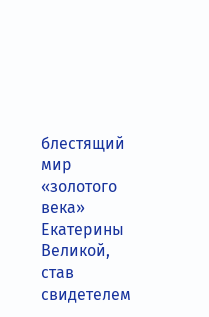блестящий мир «золотого века» Екатерины Великой, став свидетелем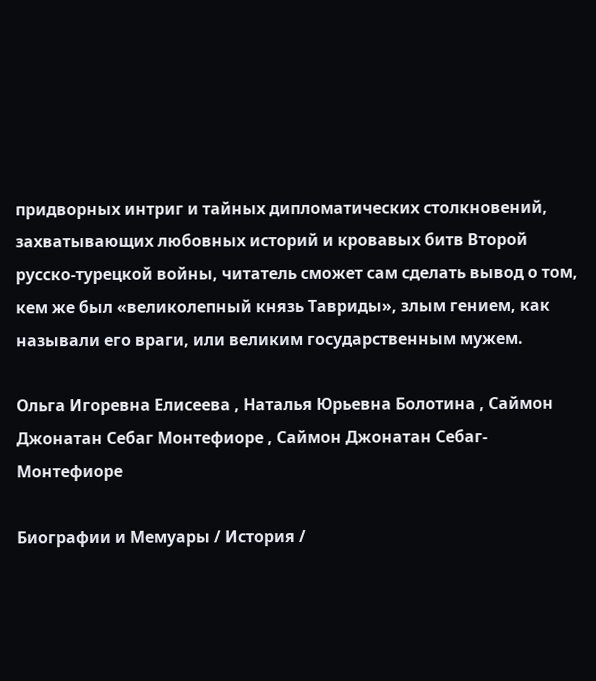придворных интриг и тайных дипломатических столкновений, захватывающих любовных историй и кровавых битв Второй русско-турецкой войны, читатель сможет сам сделать вывод о том, кем же был «великолепный князь Тавриды», злым гением, как называли его враги, или великим государственным мужем.

Ольга Игоревна Елисеева , Наталья Юрьевна Болотина , Саймон Джонатан Себаг Монтефиоре , Саймон Джонатан Себаг-Монтефиоре

Биографии и Мемуары / История /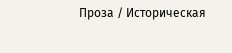Проза / Историческая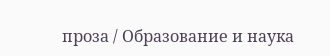проза / Образование и наука